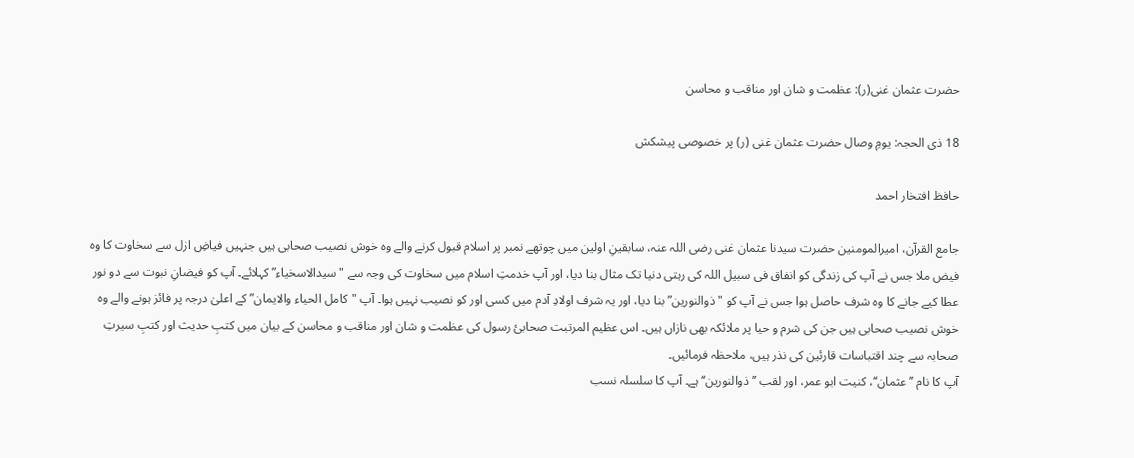حضرت عثمان غنی(ر): عظمت و شان اور مناقب و محاسن

18 ذی الحجہ: یومِ وصال حضرت عثمان غنی (ر) پر خصوصی پیشکش

حافظ افتخار احمد

جامع القرآن، امیرالمومنین حضرت سیدنا عثمان غنی رضی اللہ عنہ، سابقینِ اولین میں چوتھے نمبر پر اسلام قبول کرنے والے وہ خوش نصیب صحابی ہیں جنہیں فیاضِ ازل سے سخاوت کا وہ فیض ملا جس نے آپ کی زندگی کو انفاق فی سبیل اللہ کی رہتی دنیا تک مثال بنا دیا، اور آپ خدمتِ اسلام میں سخاوت کی وجہ سے "سیدالاسخیاء” کہلائے۔ آپ کو فیضانِ نبوت سے دو نور عطا کیے جانے کا وہ شرف حاصل ہوا جس نے آپ کو "ذوالنورین” بنا دیا، اور یہ شرف اولادِ آدم میں کسی اور کو نصیب نہیں ہوا۔ آپ "کامل الحیاء والایمان” کے اعلیٰ درجہ پر فائز ہونے والے وہ خوش نصیب صحابی ہیں جن کی شرم و حیا پر ملائکہ بھی نازاں ہیں۔ اس عظیم المرتبت صحابیٔ رسول کی عظمت و شان اور مناقب و محاسن کے بیان میں کتبِ حدیث اور کتبِ سیرتِ صحابہ سے چند اقتباسات قارئین کی نذر ہیں، ملاحظہ فرمائیں۔
آپ کا نام ’’عثمان‘‘، کنیت ابو عمر، اور لقب ’’ذوالنورین‘‘ ہے۔ آپ کا سلسلہ نسب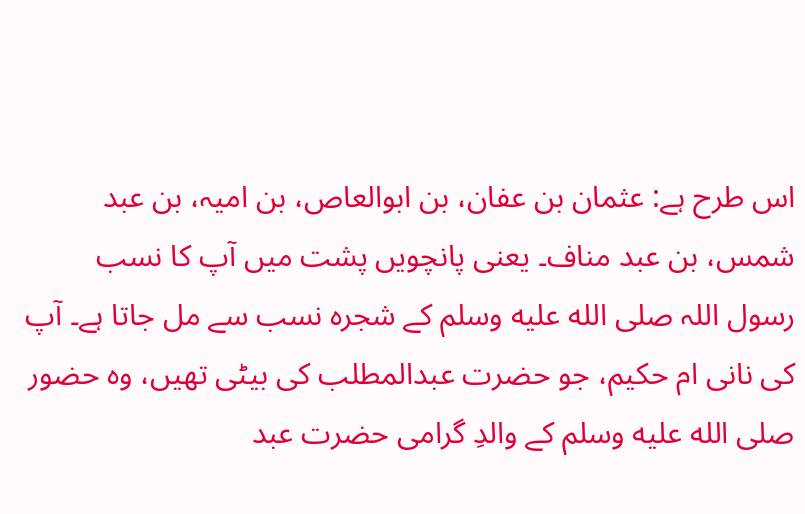اس طرح ہے: عثمان بن عفان، بن ابوالعاص، بن امیہ، بن عبد شمس، بن عبد مناف۔ یعنی پانچویں پشت میں آپ کا نسب رسول اللہ صلى الله عليه وسلم کے شجرہ نسب سے مل جاتا ہے۔ آپ کی نانی ام حکیم، جو حضرت عبدالمطلب کی بیٹی تھیں، وہ حضور صلى الله عليه وسلم کے والدِ گرامی حضرت عبد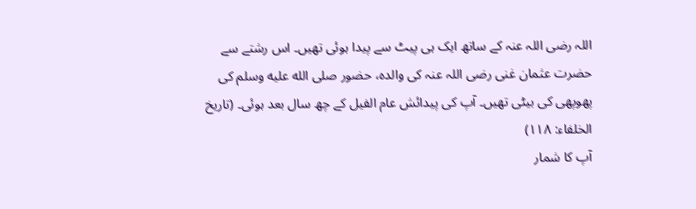اللہ رضی اللہ عنہ کے ساتھ ایک ہی پیٹ سے پیدا ہوئی تھیں۔ اس رشتے سے حضرت عثمان غنی رضی اللہ عنہ کی والدہ، حضور صلى الله عليه وسلم کی پھوپھی کی بیٹی تھیں۔ آپ کی پیدائش عام الفیل کے چھ سال بعد ہوئی۔ (تاریخ الخلفاء: ۱۱۸)
آپ کا شمار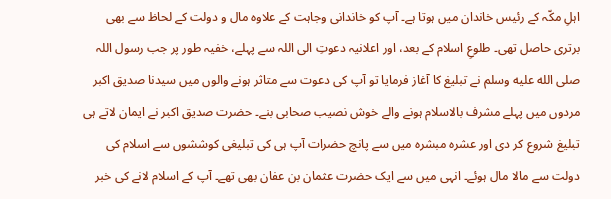اہلِ مکّہ کے رئیس خاندان میں ہوتا ہے۔ آپ کو خاندانی وجاہت کے علاوہ مال و دولت کے لحاظ سے بھی برتری حاصل تھی۔ طلوعِ اسلام کے بعد، اور اعلانیہ دعوتِ الی اللہ سے پہلے، خفیہ طور پر جب رسول اللہ صلى الله عليه وسلم نے تبلیغ کا آغاز فرمایا تو آپ کی دعوت سے متاثر ہونے والوں میں سیدنا صدیق اکبر مردوں میں پہلے مشرف بالاسلام ہونے والے خوش نصیب صحابی بنے۔ حضرت صدیق اکبر نے ایمان لاتے ہی تبلیغ شروع کر دی اور عشرہ مبشرہ میں سے پانچ حضرات آپ ہی کی تبلیغی کوششوں سے اسلام کی دولت سے مالا مال ہوئے۔ انہی میں سے ایک حضرت عثمان بن عفان بھی تھے۔ آپ کے اسلام لانے کی خبر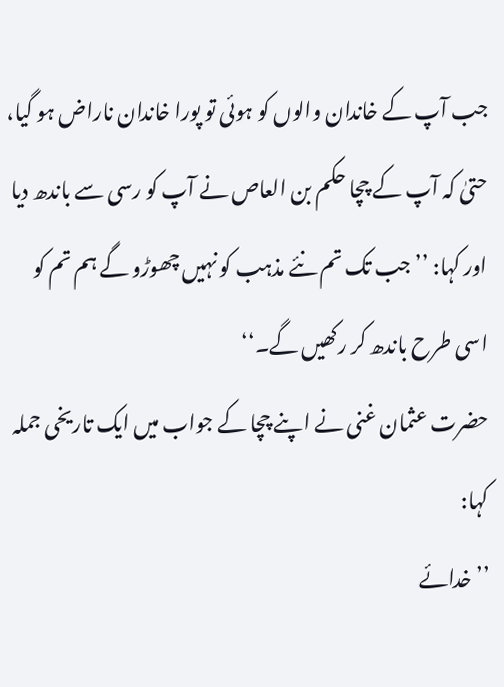جب آپ کے خاندان والوں کو ہوئی تو پورا خاندان ناراض ہو گیا، حتیٰ کہ آپ کے چچا حکم بن العاص نے آپ کو رسی سے باندھ دیا اور کہا: ’’جب تک تم نئے مذہب کو نہیں چھوڑو گے ہم تم کو اسی طرح باندھ کر رکھیں گے۔‘‘
حضرت عثمان غنی نے اپنے چچا کے جواب میں ایک تاریخی جملہ کہا:
’’خدائے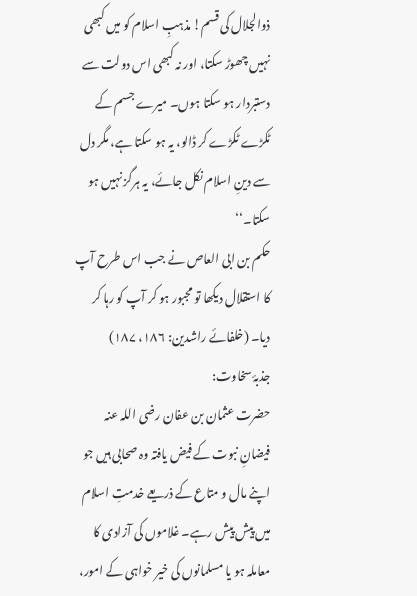ذوالجلال کی قسم! مذہبِ اسلام کو میں کبھی نہیں چھوڑ سکتا، اور نہ کبھی اس دولت سے دستبردار ہو سکتا ہوں۔ میرے جسم کے ٹکڑے ٹکڑے کر ڈالو، یہ ہو سکتا ہے، مگر دل سے دینِ اسلام نکل جائے، یہ ہرگز نہیں ہو سکتا۔‘‘
حکم بن ابی العاص نے جب اس طرح آپ کا استقلال دیکھا تو مجبور ہو کر آپ کو رہا کر دیا۔ (خلفائے راشدین: ۱۸۶، ۱۸۷)
جذبۂ سخاوت:
حضرت عثمان بن عفان رضی اللہ عنہ فیضانِ نبوت کے فیض یافتہ وہ صحابی ہیں جو اپنے مال و متاع کے ذریعے خدمتِ اسلام میں پیش پیش رہے۔ غلاموں کی آزادی کا معاملہ ہو یا مسلمانوں کی خیر خواہی کے امور،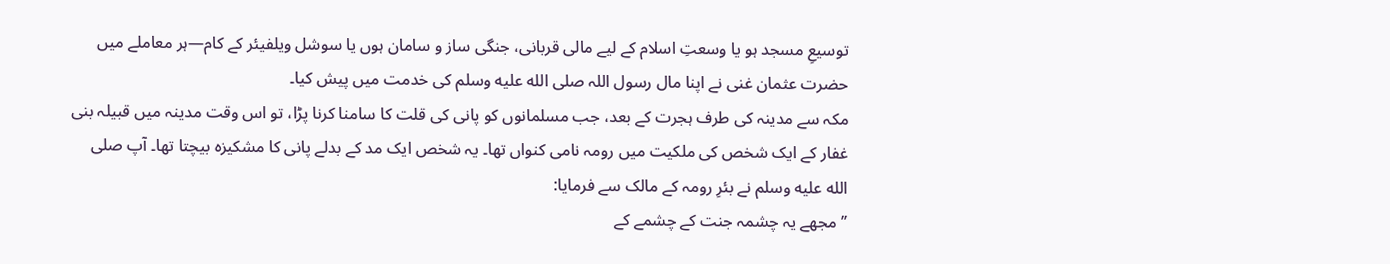توسیعِ مسجد ہو یا وسعتِ اسلام کے لیے مالی قربانی، جنگی ساز و سامان ہوں یا سوشل ویلفیئر کے کام—ہر معاملے میں حضرت عثمان غنی نے اپنا مال رسول اللہ صلى الله عليه وسلم کی خدمت میں پیش کیا۔
مکہ سے مدینہ کی طرف ہجرت کے بعد، جب مسلمانوں کو پانی کی قلت کا سامنا کرنا پڑا، تو اس وقت مدینہ میں قبیلہ بنی غفار کے ایک شخص کی ملکیت میں رومہ نامی کنواں تھا۔ یہ شخص ایک مد کے بدلے پانی کا مشکیزہ بیچتا تھا۔ آپ صلى الله عليه وسلم نے بئرِ رومہ کے مالک سے فرمایا:
’’مجھے یہ چشمہ جنت کے چشمے کے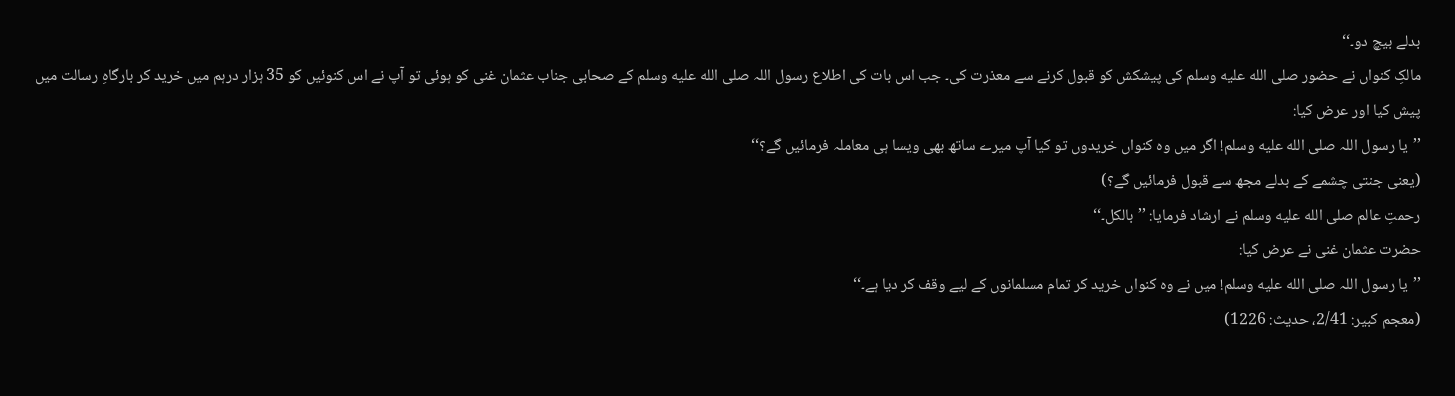بدلے بیچ دو۔‘‘
مالکِ کنواں نے حضور صلى الله عليه وسلم کی پیشکش کو قبول کرنے سے معذرت کی۔ جب اس بات کی اطلاع رسول اللہ صلى الله عليه وسلم کے صحابی جناب عثمان غنی کو ہوئی تو آپ نے اس کنوئیں کو 35 ہزار درہم میں خرید کر بارگاہِ رسالت میں پیش کیا اور عرض کیا:
’’یا رسول اللہ صلى الله عليه وسلم! اگر میں وہ کنواں خریدوں تو کیا آپ میرے ساتھ بھی ویسا ہی معاملہ فرمائیں گے؟‘‘
(یعنی جنتی چشمے کے بدلے مجھ سے قبول فرمائیں گے؟)
رحمتِ عالم صلى الله عليه وسلم نے ارشاد فرمایا: ’’بالکل۔‘‘
حضرت عثمان غنی نے عرض کیا:
’’یا رسول اللہ صلى الله عليه وسلم! میں نے وہ کنواں خرید کر تمام مسلمانوں کے لیے وقف کر دیا ہے۔‘‘
(معجم کبیر: 2/41، حدیث: 1226)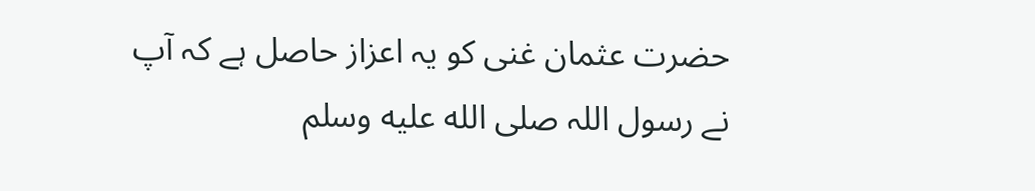حضرت عثمان غنی کو یہ اعزاز حاصل ہے کہ آپ نے رسول اللہ صلى الله عليه وسلم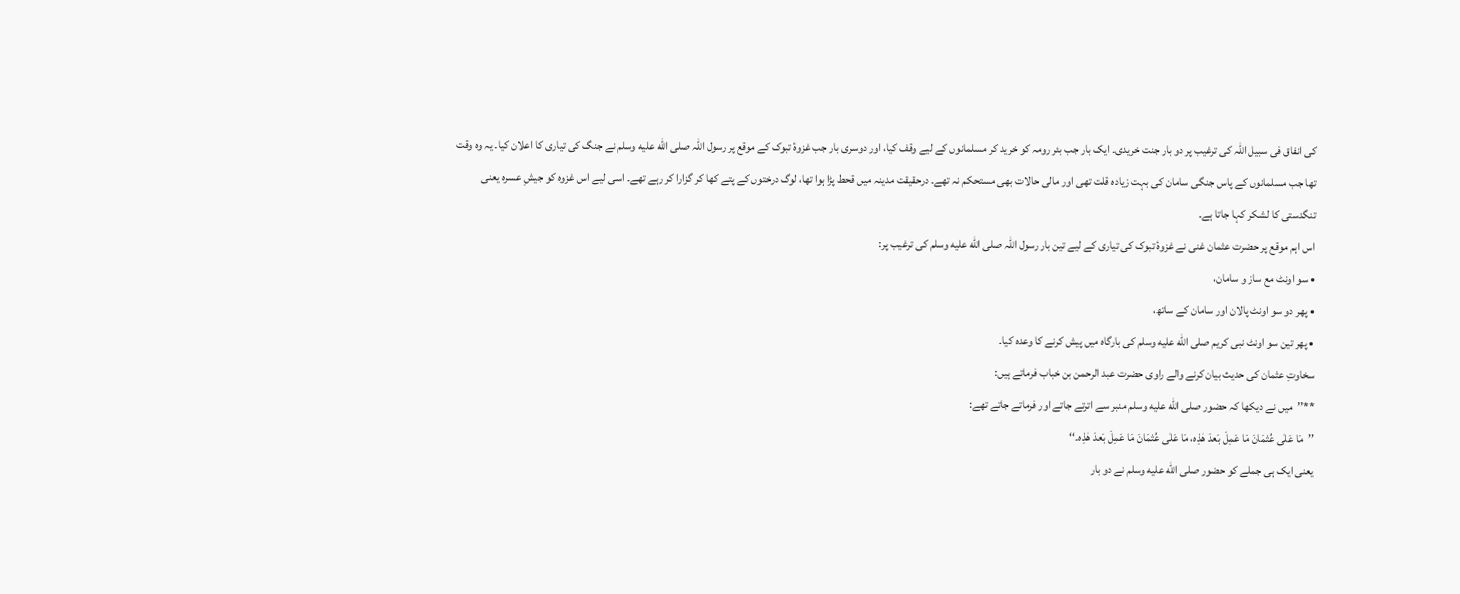کی انفاق فی سبیل اللہ کی ترغیب پر دو بار جنت خریدی۔ ایک بار جب بئر رومہ کو خرید کر مسلمانوں کے لیے وقف کیا، اور دوسری بار جب غزوۂ تبوک کے موقع پر رسول اللہ صلى الله عليه وسلم نے جنگ کی تیاری کا اعلان کیا۔ یہ وہ وقت تھا جب مسلمانوں کے پاس جنگی سامان کی بہت زیادہ قلت تھی اور مالی حالات بھی مستحکم نہ تھے۔ درحقیقت مدینہ میں قحط پڑا ہوا تھا، لوگ درختوں کے پتے کھا کر گزارا کر رہے تھے۔ اسی لیے اس غزوہ کو جیشِ عسرہ یعنی تنگدستی کا لشکر کہا جاتا ہے۔
اس اہم موقع پر حضرت عثمان غنی نے غزوۂ تبوک کی تیاری کے لیے تین بار رسول اللہ صلى الله عليه وسلم کی ترغیب پر:
• سو اونٹ مع ساز و سامان،
• پھر دو سو اونٹ پالان اور سامان کے ساتھ،
• پھر تین سو اونٹ نبی کریم صلى الله عليه وسلم کی بارگاہ میں پیش کرنے کا وعدہ کیا۔
سخاوتِ عثمان کی حدیث بیان کرنے والے راوی حضرت عبد الرحمن بن خباب فرماتے ہیں:
**’’میں نے دیکھا کہ حضور صلى الله عليه وسلم منبر سے اترتے جاتے اور فرماتے جاتے تھے:
’’مَا عَلٰی عُثمَانَ مَا عَمِلَ بَعدَ ھٰذِہ، مَا عَلٰی عُثمَانَ مَا عَمِلَ بَعدَ ھٰذِہ۔‘‘
یعنی ایک ہی جملے کو حضور صلى الله عليه وسلم نے دو بار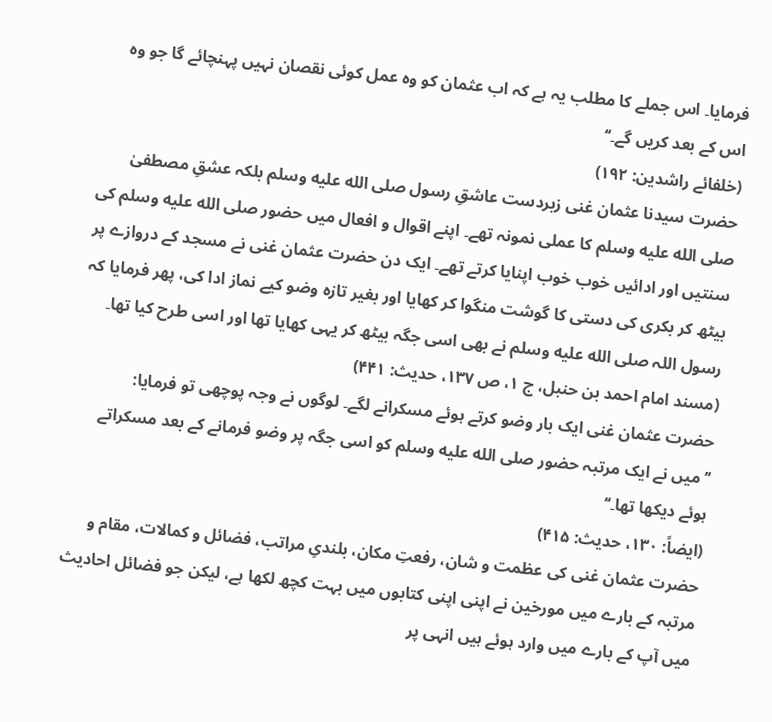فرمایا۔ اس جملے کا مطلب یہ ہے کہ اب عثمان کو وہ عمل کوئی نقصان نہیں پہنچائے گا جو وہ اس کے بعد کریں گے۔‘‘
(خلفائے راشدین: ۱۹۲)
حضرت سیدنا عثمان غنی زبردست عاشقِ رسول صلى الله عليه وسلم بلکہ عشقِ مصطفیٰ صلى الله عليه وسلم کا عملی نمونہ تھے۔ اپنے اقوال و افعال میں حضور صلى الله عليه وسلم کی سنتیں اور ادائیں خوب خوب اپنایا کرتے تھے۔ ایک دن حضرت عثمان غنی نے مسجد کے دروازے پر بیٹھ کر بکری کی دستی کا گوشت منگوا کر کھایا اور بغیر تازہ وضو کیے نماز ادا کی، پھر فرمایا کہ رسول اللہ صلى الله عليه وسلم نے بھی اسی جگہ بیٹھ کر یہی کھایا تھا اور اسی طرح کیا تھا۔
(مسند امام احمد بن حنبل، ج ۱، ص ۱۳۷، حدیث: ۴۴۱)
حضرت عثمان غنی ایک بار وضو کرتے ہوئے مسکرانے لگے۔ لوگوں نے وجہ پوچھی تو فرمایا:
’’میں نے ایک مرتبہ حضور صلى الله عليه وسلم کو اسی جگہ پر وضو فرمانے کے بعد مسکراتے ہوئے دیکھا تھا۔‘‘
(ایضاً: ۱۳۰، حدیث: ۴۱۵)
حضرت عثمان غنی کی عظمت و شان، رفعتِ مکان، بلندیِ مراتب، فضائل و کمالات، مقام و مرتبہ کے بارے میں مورخین نے اپنی اپنی کتابوں میں بہت کچھ لکھا ہے، لیکن جو فضائل احادیث میں آپ کے بارے میں وارد ہوئے ہیں انہی پر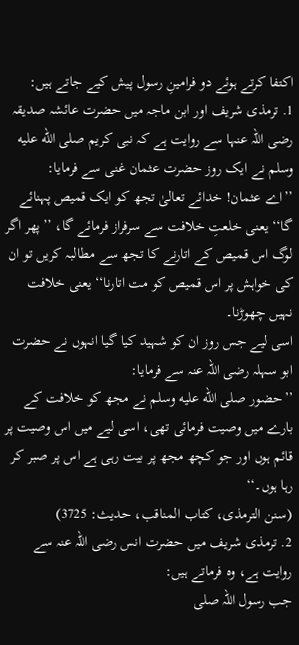اکتفا کرتے ہوئے دو فرامینِ رسول پیش کیے جاتے ہیں:
1. ترمذی شریف اور ابن ماجہ میں حضرت عائشہ صدیقہ رضی اللہ عنہا سے روایت ہے کہ نبی کریم صلى الله عليه وسلم نے ایک روز حضرت عثمان غنی سے فرمایا:
’’اے عثمان! خدائے تعالیٰ تجھ کو ایک قمیص پہنائے گا‘‘ یعنی خلعتِ خلافت سے سرفراز فرمائے گا، ’’پھر اگر لوگ اس قمیص کے اتارنے کا تجھ سے مطالبہ کریں تو ان کی خواہش پر اس قمیص کو مت اتارنا‘‘ یعنی خلافت نہیں چھوڑنا۔
اسی لیے جس روز ان کو شہید کیا گیا انہوں نے حضرت ابو سہلہ رضی اللہ عنہ سے فرمایا:
’’حضور صلى الله عليه وسلم نے مجھ کو خلافت کے بارے میں وصیت فرمائی تھی، اسی لیے میں اس وصیت پر قائم ہوں اور جو کچھ مجھ پر بیت رہی ہے اس پر صبر کر رہا ہوں۔‘‘
(سنن الترمذی، کتاب المناقب، حدیث: 3725)
2. ترمذی شریف میں حضرت انس رضی اللہ عنہ سے روایت ہے، وہ فرماتے ہیں:
جب رسول اللہ صلى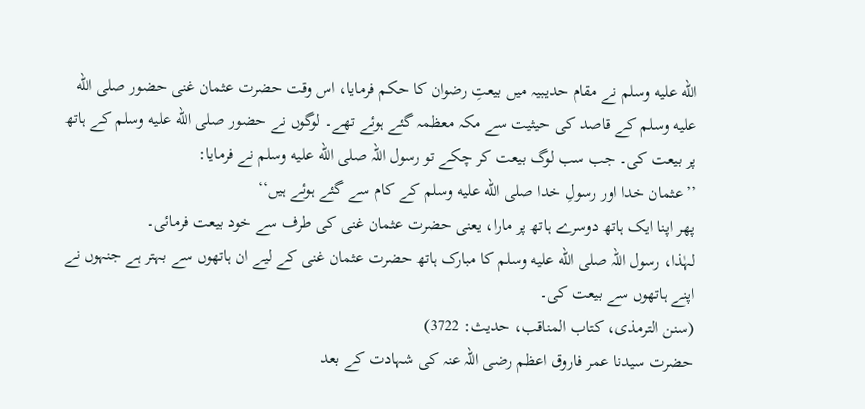الله عليه وسلم نے مقام حدیبیہ میں بیعتِ رضوان کا حکم فرمایا، اس وقت حضرت عثمان غنی حضور صلى الله عليه وسلم کے قاصد کی حیثیت سے مکہ معظمہ گئے ہوئے تھے۔ لوگوں نے حضور صلى الله عليه وسلم کے ہاتھ پر بیعت کی۔ جب سب لوگ بیعت کر چکے تو رسول اللہ صلى الله عليه وسلم نے فرمایا:
’’عثمان خدا اور رسولِ خدا صلى الله عليه وسلم کے کام سے گئے ہوئے ہیں‘‘
پھر اپنا ایک ہاتھ دوسرے ہاتھ پر مارا، یعنی حضرت عثمان غنی کی طرف سے خود بیعت فرمائی۔
لہٰذا، رسول اللہ صلى الله عليه وسلم کا مبارک ہاتھ حضرت عثمان غنی کے لیے ان ہاتھوں سے بہتر ہے جنہوں نے اپنے ہاتھوں سے بیعت کی۔
(سنن الترمذی، کتاب المناقب، حدیث: 3722)
حضرت سیدنا عمر فاروق اعظم رضی اللہ عنہ کی شہادت کے بعد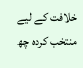خلافت کے لیے منتخب کردہ چھ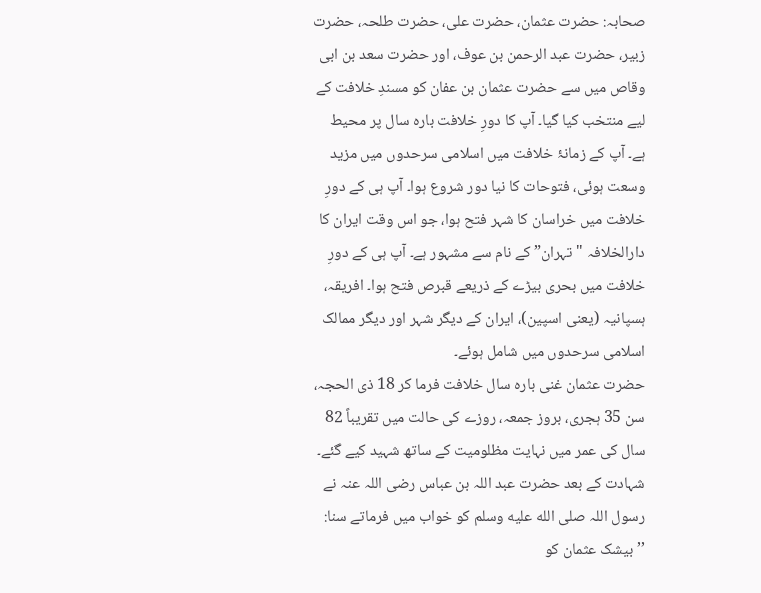صحابہ: حضرت عثمان، حضرت علی، حضرت طلحہ، حضرت زبیر، حضرت عبد الرحمن بن عوف، اور حضرت سعد بن ابی وقاص میں سے حضرت عثمان بن عفان کو مسندِ خلافت کے لیے منتخب کیا گیا۔ آپ کا دورِ خلافت بارہ سال پر محیط ہے۔ آپ کے زمانۂ خلافت میں اسلامی سرحدوں میں مزید وسعت ہوئی، فتوحات کا نیا دور شروع ہوا۔ آپ ہی کے دورِ خلافت میں خراسان کا شہر فتح ہوا، جو اس وقت ایران کا دارالخلافہ "تہران” کے نام سے مشہور ہے۔ آپ ہی کے دورِ خلافت میں بحری بیڑے کے ذریعے قبرص فتح ہوا۔ افریقہ، ہسپانیہ (یعنی اسپین)، ایران کے دیگر شہر اور دیگر ممالک اسلامی سرحدوں میں شامل ہوئے۔
حضرت عثمان غنی بارہ سال خلافت فرما کر 18 ذی الحجہ، سن 35 ہجری، بروز جمعہ، روزے کی حالت میں تقریباً 82 سال کی عمر میں نہایت مظلومیت کے ساتھ شہید کیے گئے۔ شہادت کے بعد حضرت عبد اللہ بن عباس رضی اللہ عنہ نے رسول اللہ صلى الله عليه وسلم کو خواب میں فرماتے سنا:
’’بیشک عثمان کو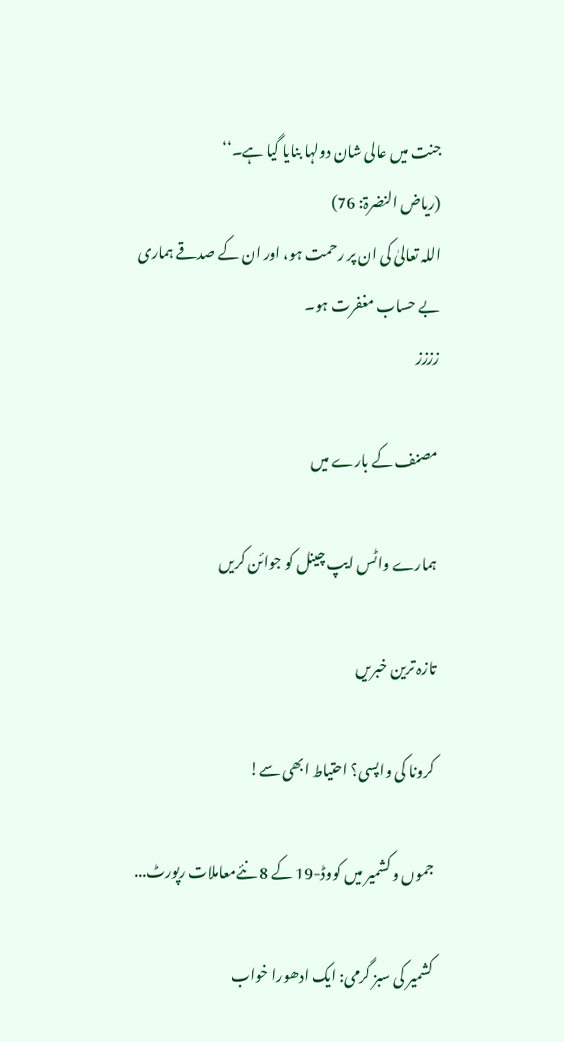جنت میں عالی شان دولہا بنایا گیا ہے۔‘‘
(ریاض النضرۃ: 76)
اللہ تعالیٰ کی ان پر رحمت ہو، اور ان کے صدقے ہماری بے حساب مغفرت ہو۔
زززز

مصنف کے بارے میں

ہمارے واٹس ایپ چینل کو جوائن کریں

تازہ ترین خبریں

کرونا کی واپسی؟ احتیاط ابھی سے!

جموں و کشمیر میں کووڈ-19 کے 8 نئےمعاملات رپورٹ...

کشمیر کی سبز گرمی: ایک ادھورا خواب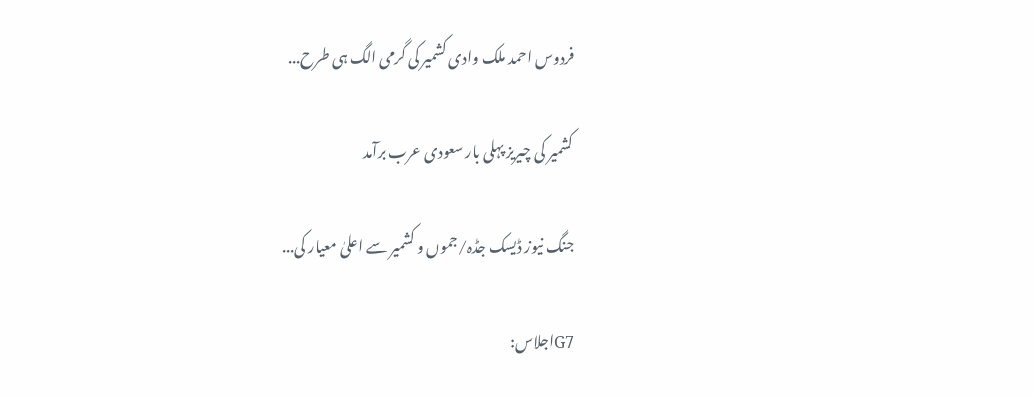فردوس احمد ملک وادی کشمیر کی گرمی الگ ہی طرح...

کشمیر کی چیریز پہلی بار سعودی عرب برآمد

جنگ نیوز ڈیسک جڈہ/جموں و کشمیر سے اعلیٰ معیار کی...

G7اجلاس: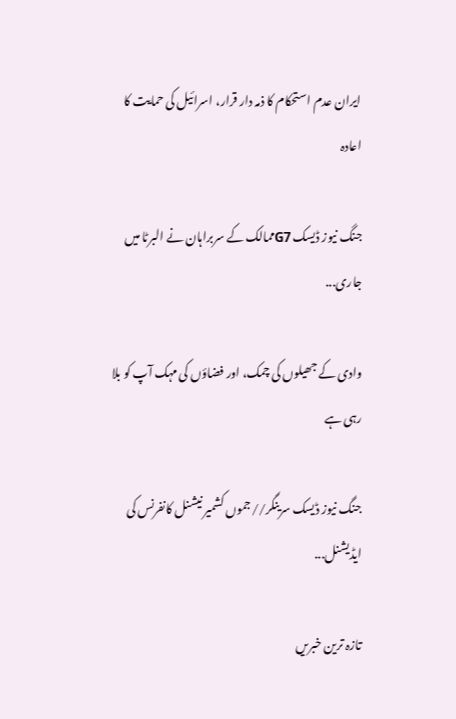ایران عدم استحکام کا ذمہ دار قرار، اسرائیل کی حمایت کا اعادہ

جنگ نیوز ڈیسک G7ممالک کے سربراہان نے البرٹا میں جاری...

وادی کے جھیلوں کی چمک، اور فضاؤں کی مہک آپ کو بلا رہی ہے

جنگ نیوز ڈیسک سرینگر//جموں کشمیر نیشنل کانفرنس کی ایڈیشنل...

تازہ ترین خبریں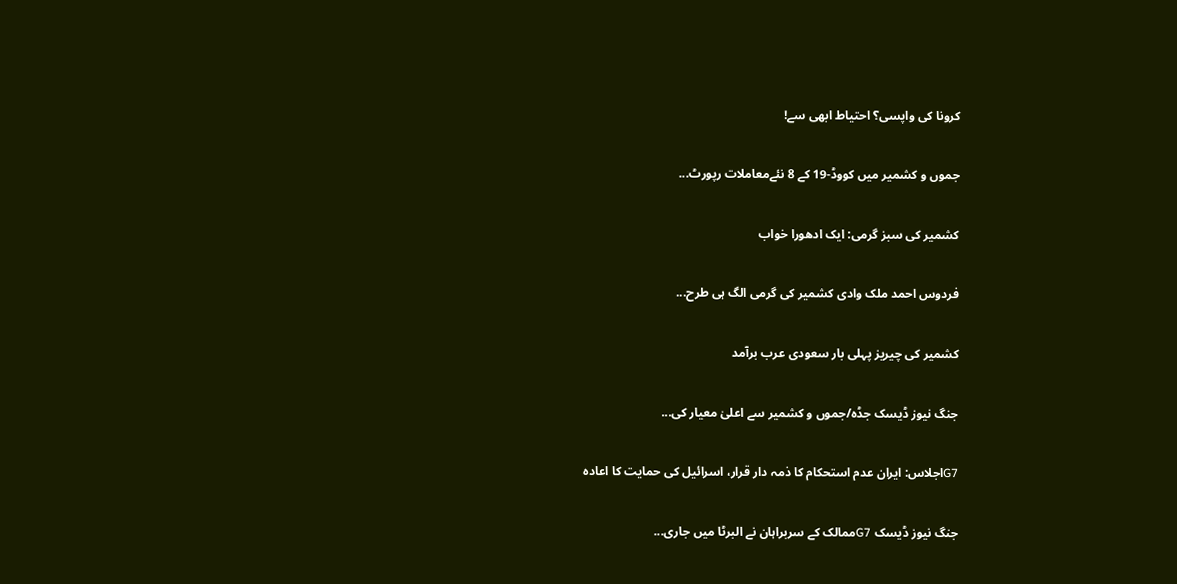کرونا کی واپسی؟ احتیاط ابھی سے!

جموں و کشمیر میں کووڈ-19 کے 8 نئےمعاملات رپورٹ...

کشمیر کی سبز گرمی: ایک ادھورا خواب

فردوس احمد ملک وادی کشمیر کی گرمی الگ ہی طرح...

کشمیر کی چیریز پہلی بار سعودی عرب برآمد

جنگ نیوز ڈیسک جڈہ/جموں و کشمیر سے اعلیٰ معیار کی...

G7اجلاس: ایران عدم استحکام کا ذمہ دار قرار، اسرائیل کی حمایت کا اعادہ

جنگ نیوز ڈیسک G7ممالک کے سربراہان نے البرٹا میں جاری...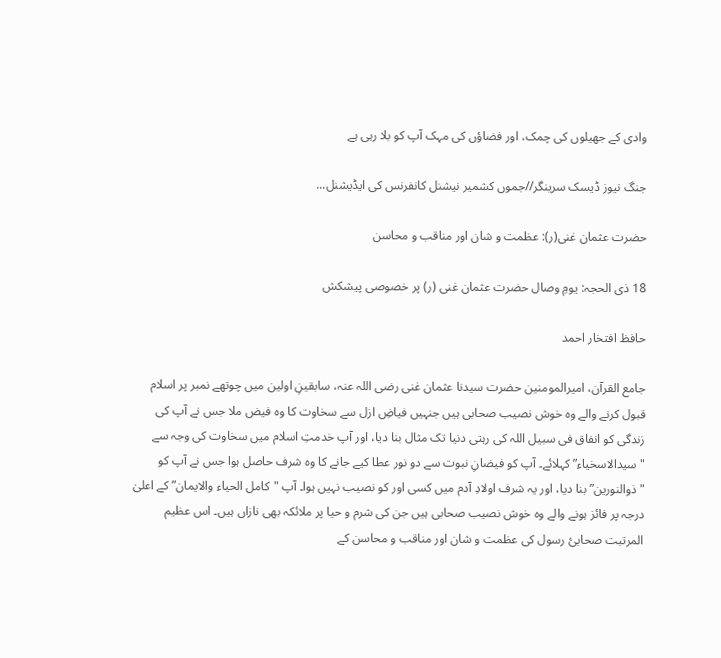وادی کے جھیلوں کی چمک، اور فضاؤں کی مہک آپ کو بلا رہی ہے

جنگ نیوز ڈیسک سرینگر//جموں کشمیر نیشنل کانفرنس کی ایڈیشنل...

حضرت عثمان غنی(ر): عظمت و شان اور مناقب و محاسن

18 ذی الحجہ: یومِ وصال حضرت عثمان غنی (ر) پر خصوصی پیشکش

حافظ افتخار احمد

جامع القرآن، امیرالمومنین حضرت سیدنا عثمان غنی رضی اللہ عنہ، سابقینِ اولین میں چوتھے نمبر پر اسلام قبول کرنے والے وہ خوش نصیب صحابی ہیں جنہیں فیاضِ ازل سے سخاوت کا وہ فیض ملا جس نے آپ کی زندگی کو انفاق فی سبیل اللہ کی رہتی دنیا تک مثال بنا دیا، اور آپ خدمتِ اسلام میں سخاوت کی وجہ سے "سیدالاسخیاء” کہلائے۔ آپ کو فیضانِ نبوت سے دو نور عطا کیے جانے کا وہ شرف حاصل ہوا جس نے آپ کو "ذوالنورین” بنا دیا، اور یہ شرف اولادِ آدم میں کسی اور کو نصیب نہیں ہوا۔ آپ "کامل الحیاء والایمان” کے اعلیٰ درجہ پر فائز ہونے والے وہ خوش نصیب صحابی ہیں جن کی شرم و حیا پر ملائکہ بھی نازاں ہیں۔ اس عظیم المرتبت صحابیٔ رسول کی عظمت و شان اور مناقب و محاسن کے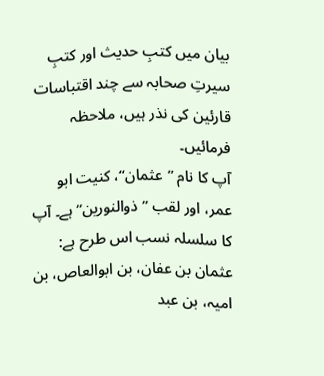بیان میں کتبِ حدیث اور کتبِ سیرتِ صحابہ سے چند اقتباسات قارئین کی نذر ہیں، ملاحظہ فرمائیں۔
آپ کا نام ’’عثمان‘‘، کنیت ابو عمر، اور لقب ’’ذوالنورین‘‘ ہے۔ آپ کا سلسلہ نسب اس طرح ہے: عثمان بن عفان، بن ابوالعاص، بن امیہ، بن عبد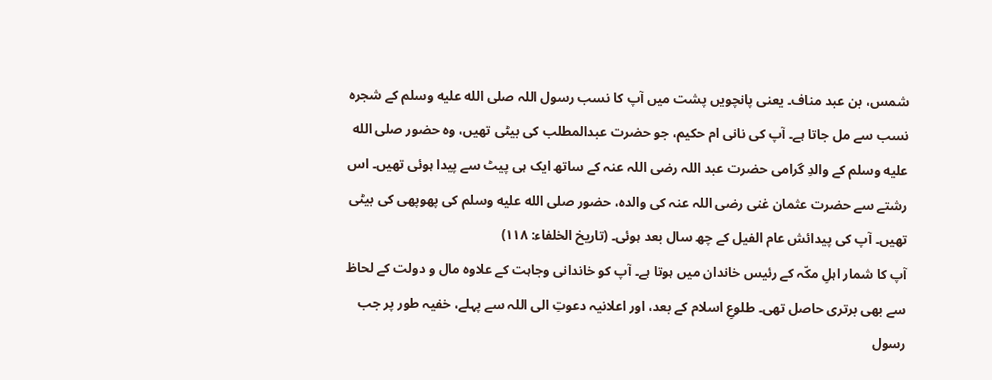شمس، بن عبد مناف۔ یعنی پانچویں پشت میں آپ کا نسب رسول اللہ صلى الله عليه وسلم کے شجرہ نسب سے مل جاتا ہے۔ آپ کی نانی ام حکیم، جو حضرت عبدالمطلب کی بیٹی تھیں، وہ حضور صلى الله عليه وسلم کے والدِ گرامی حضرت عبد اللہ رضی اللہ عنہ کے ساتھ ایک ہی پیٹ سے پیدا ہوئی تھیں۔ اس رشتے سے حضرت عثمان غنی رضی اللہ عنہ کی والدہ، حضور صلى الله عليه وسلم کی پھوپھی کی بیٹی تھیں۔ آپ کی پیدائش عام الفیل کے چھ سال بعد ہوئی۔ (تاریخ الخلفاء: ۱۱۸)
آپ کا شمار اہلِ مکّہ کے رئیس خاندان میں ہوتا ہے۔ آپ کو خاندانی وجاہت کے علاوہ مال و دولت کے لحاظ سے بھی برتری حاصل تھی۔ طلوعِ اسلام کے بعد، اور اعلانیہ دعوتِ الی اللہ سے پہلے، خفیہ طور پر جب رسول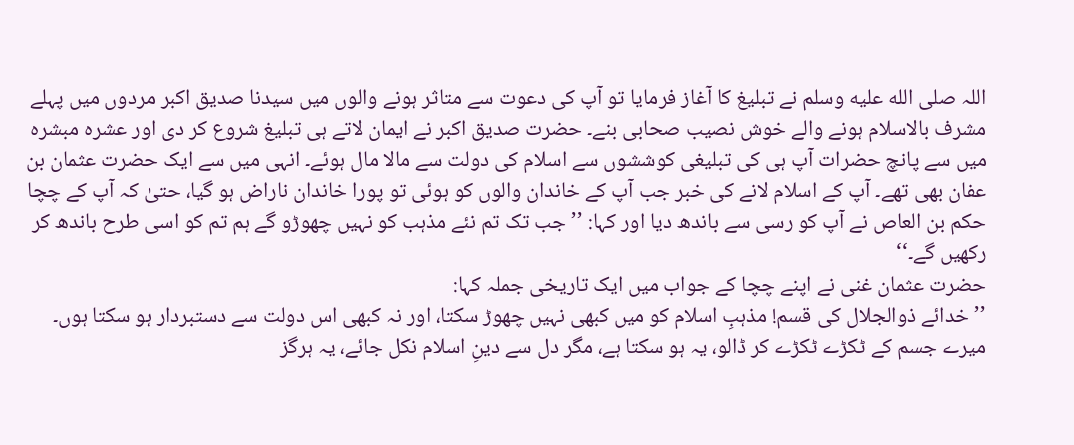اللہ صلى الله عليه وسلم نے تبلیغ کا آغاز فرمایا تو آپ کی دعوت سے متاثر ہونے والوں میں سیدنا صدیق اکبر مردوں میں پہلے مشرف بالاسلام ہونے والے خوش نصیب صحابی بنے۔ حضرت صدیق اکبر نے ایمان لاتے ہی تبلیغ شروع کر دی اور عشرہ مبشرہ میں سے پانچ حضرات آپ ہی کی تبلیغی کوششوں سے اسلام کی دولت سے مالا مال ہوئے۔ انہی میں سے ایک حضرت عثمان بن عفان بھی تھے۔ آپ کے اسلام لانے کی خبر جب آپ کے خاندان والوں کو ہوئی تو پورا خاندان ناراض ہو گیا، حتیٰ کہ آپ کے چچا حکم بن العاص نے آپ کو رسی سے باندھ دیا اور کہا: ’’جب تک تم نئے مذہب کو نہیں چھوڑو گے ہم تم کو اسی طرح باندھ کر رکھیں گے۔‘‘
حضرت عثمان غنی نے اپنے چچا کے جواب میں ایک تاریخی جملہ کہا:
’’خدائے ذوالجلال کی قسم! مذہبِ اسلام کو میں کبھی نہیں چھوڑ سکتا، اور نہ کبھی اس دولت سے دستبردار ہو سکتا ہوں۔ میرے جسم کے ٹکڑے ٹکڑے کر ڈالو، یہ ہو سکتا ہے، مگر دل سے دینِ اسلام نکل جائے، یہ ہرگز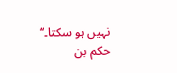نہیں ہو سکتا۔‘‘
حکم بن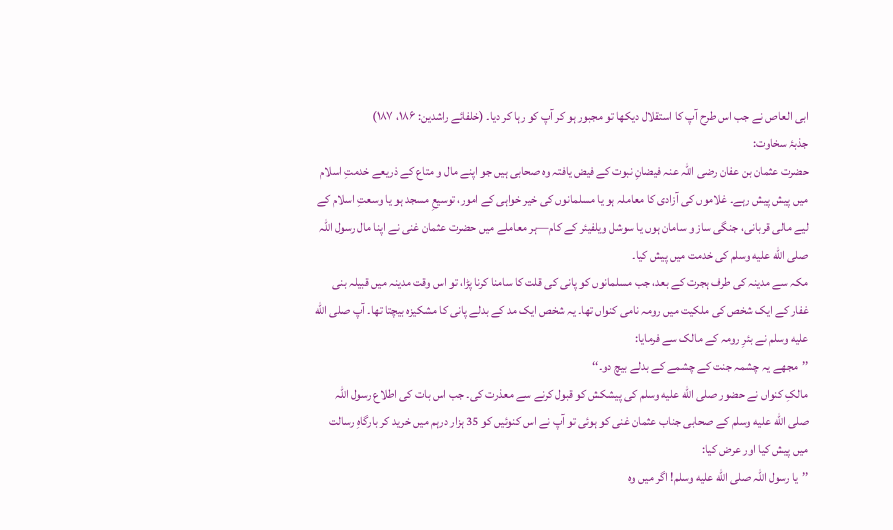ابی العاص نے جب اس طرح آپ کا استقلال دیکھا تو مجبور ہو کر آپ کو رہا کر دیا۔ (خلفائے راشدین: ۱۸۶، ۱۸۷)
جذبۂ سخاوت:
حضرت عثمان بن عفان رضی اللہ عنہ فیضانِ نبوت کے فیض یافتہ وہ صحابی ہیں جو اپنے مال و متاع کے ذریعے خدمتِ اسلام میں پیش پیش رہے۔ غلاموں کی آزادی کا معاملہ ہو یا مسلمانوں کی خیر خواہی کے امور، توسیعِ مسجد ہو یا وسعتِ اسلام کے لیے مالی قربانی، جنگی ساز و سامان ہوں یا سوشل ویلفیئر کے کام—ہر معاملے میں حضرت عثمان غنی نے اپنا مال رسول اللہ صلى الله عليه وسلم کی خدمت میں پیش کیا۔
مکہ سے مدینہ کی طرف ہجرت کے بعد، جب مسلمانوں کو پانی کی قلت کا سامنا کرنا پڑا، تو اس وقت مدینہ میں قبیلہ بنی غفار کے ایک شخص کی ملکیت میں رومہ نامی کنواں تھا۔ یہ شخص ایک مد کے بدلے پانی کا مشکیزہ بیچتا تھا۔ آپ صلى الله عليه وسلم نے بئرِ رومہ کے مالک سے فرمایا:
’’مجھے یہ چشمہ جنت کے چشمے کے بدلے بیچ دو۔‘‘
مالکِ کنواں نے حضور صلى الله عليه وسلم کی پیشکش کو قبول کرنے سے معذرت کی۔ جب اس بات کی اطلاع رسول اللہ صلى الله عليه وسلم کے صحابی جناب عثمان غنی کو ہوئی تو آپ نے اس کنوئیں کو 35 ہزار درہم میں خرید کر بارگاہِ رسالت میں پیش کیا اور عرض کیا:
’’یا رسول اللہ صلى الله عليه وسلم! اگر میں وہ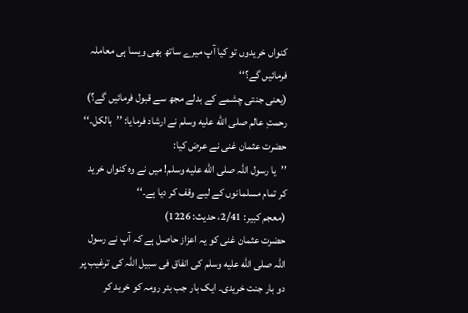کنواں خریدوں تو کیا آپ میرے ساتھ بھی ویسا ہی معاملہ فرمائیں گے؟‘‘
(یعنی جنتی چشمے کے بدلے مجھ سے قبول فرمائیں گے؟)
رحمتِ عالم صلى الله عليه وسلم نے ارشاد فرمایا: ’’بالکل۔‘‘
حضرت عثمان غنی نے عرض کیا:
’’یا رسول اللہ صلى الله عليه وسلم! میں نے وہ کنواں خرید کر تمام مسلمانوں کے لیے وقف کر دیا ہے۔‘‘
(معجم کبیر: 2/41، حدیث: 1226)
حضرت عثمان غنی کو یہ اعزاز حاصل ہے کہ آپ نے رسول اللہ صلى الله عليه وسلم کی انفاق فی سبیل اللہ کی ترغیب پر دو بار جنت خریدی۔ ایک بار جب بئر رومہ کو خرید کر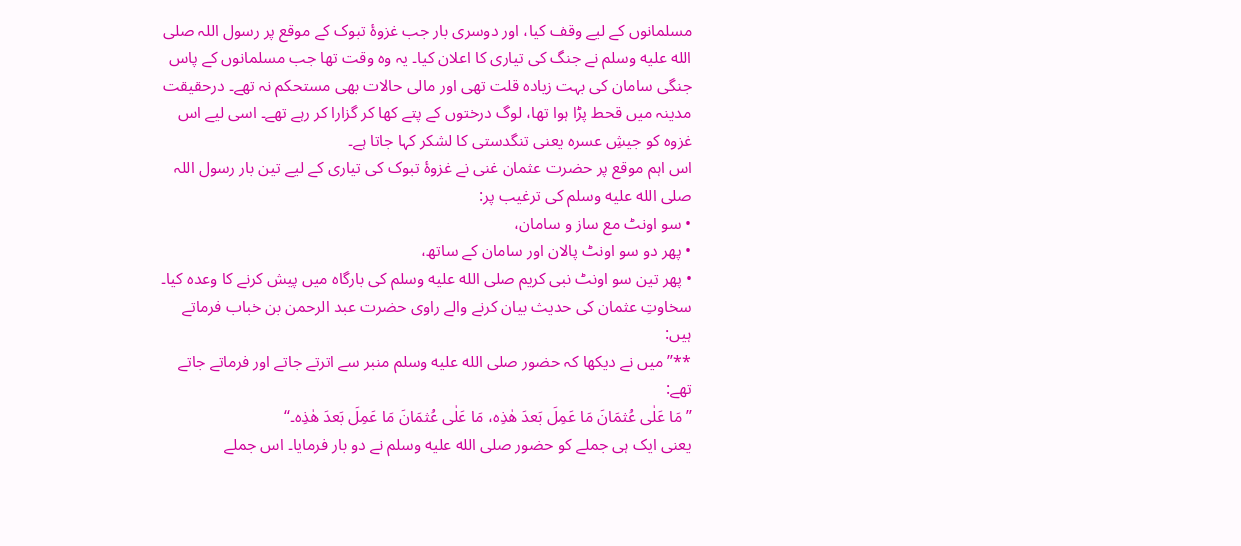مسلمانوں کے لیے وقف کیا، اور دوسری بار جب غزوۂ تبوک کے موقع پر رسول اللہ صلى الله عليه وسلم نے جنگ کی تیاری کا اعلان کیا۔ یہ وہ وقت تھا جب مسلمانوں کے پاس جنگی سامان کی بہت زیادہ قلت تھی اور مالی حالات بھی مستحکم نہ تھے۔ درحقیقت مدینہ میں قحط پڑا ہوا تھا، لوگ درختوں کے پتے کھا کر گزارا کر رہے تھے۔ اسی لیے اس غزوہ کو جیشِ عسرہ یعنی تنگدستی کا لشکر کہا جاتا ہے۔
اس اہم موقع پر حضرت عثمان غنی نے غزوۂ تبوک کی تیاری کے لیے تین بار رسول اللہ صلى الله عليه وسلم کی ترغیب پر:
• سو اونٹ مع ساز و سامان،
• پھر دو سو اونٹ پالان اور سامان کے ساتھ،
• پھر تین سو اونٹ نبی کریم صلى الله عليه وسلم کی بارگاہ میں پیش کرنے کا وعدہ کیا۔
سخاوتِ عثمان کی حدیث بیان کرنے والے راوی حضرت عبد الرحمن بن خباب فرماتے ہیں:
**’’میں نے دیکھا کہ حضور صلى الله عليه وسلم منبر سے اترتے جاتے اور فرماتے جاتے تھے:
’’مَا عَلٰی عُثمَانَ مَا عَمِلَ بَعدَ ھٰذِہ، مَا عَلٰی عُثمَانَ مَا عَمِلَ بَعدَ ھٰذِہ۔‘‘
یعنی ایک ہی جملے کو حضور صلى الله عليه وسلم نے دو بار فرمایا۔ اس جملے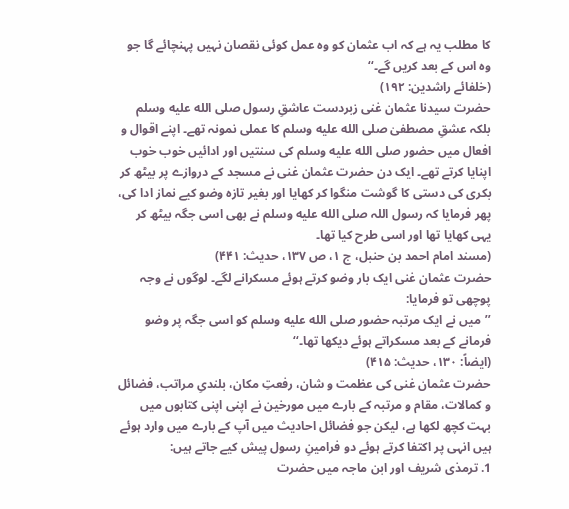کا مطلب یہ ہے کہ اب عثمان کو وہ عمل کوئی نقصان نہیں پہنچائے گا جو وہ اس کے بعد کریں گے۔‘‘
(خلفائے راشدین: ۱۹۲)
حضرت سیدنا عثمان غنی زبردست عاشقِ رسول صلى الله عليه وسلم بلکہ عشقِ مصطفیٰ صلى الله عليه وسلم کا عملی نمونہ تھے۔ اپنے اقوال و افعال میں حضور صلى الله عليه وسلم کی سنتیں اور ادائیں خوب خوب اپنایا کرتے تھے۔ ایک دن حضرت عثمان غنی نے مسجد کے دروازے پر بیٹھ کر بکری کی دستی کا گوشت منگوا کر کھایا اور بغیر تازہ وضو کیے نماز ادا کی، پھر فرمایا کہ رسول اللہ صلى الله عليه وسلم نے بھی اسی جگہ بیٹھ کر یہی کھایا تھا اور اسی طرح کیا تھا۔
(مسند امام احمد بن حنبل، ج ۱، ص ۱۳۷، حدیث: ۴۴۱)
حضرت عثمان غنی ایک بار وضو کرتے ہوئے مسکرانے لگے۔ لوگوں نے وجہ پوچھی تو فرمایا:
’’میں نے ایک مرتبہ حضور صلى الله عليه وسلم کو اسی جگہ پر وضو فرمانے کے بعد مسکراتے ہوئے دیکھا تھا۔‘‘
(ایضاً: ۱۳۰، حدیث: ۴۱۵)
حضرت عثمان غنی کی عظمت و شان، رفعتِ مکان، بلندیِ مراتب، فضائل و کمالات، مقام و مرتبہ کے بارے میں مورخین نے اپنی اپنی کتابوں میں بہت کچھ لکھا ہے، لیکن جو فضائل احادیث میں آپ کے بارے میں وارد ہوئے ہیں انہی پر اکتفا کرتے ہوئے دو فرامینِ رسول پیش کیے جاتے ہیں:
1. ترمذی شریف اور ابن ماجہ میں حضرت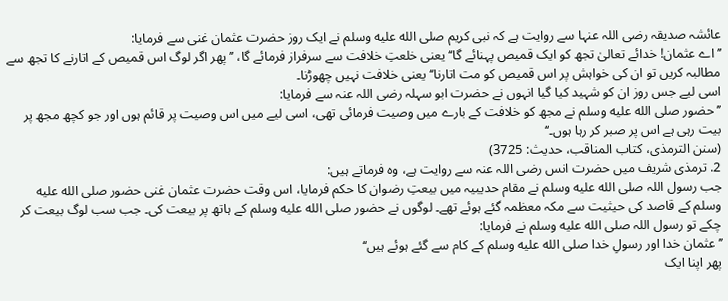عائشہ صدیقہ رضی اللہ عنہا سے روایت ہے کہ نبی کریم صلى الله عليه وسلم نے ایک روز حضرت عثمان غنی سے فرمایا:
’’اے عثمان! خدائے تعالیٰ تجھ کو ایک قمیص پہنائے گا‘‘ یعنی خلعتِ خلافت سے سرفراز فرمائے گا، ’’پھر اگر لوگ اس قمیص کے اتارنے کا تجھ سے مطالبہ کریں تو ان کی خواہش پر اس قمیص کو مت اتارنا‘‘ یعنی خلافت نہیں چھوڑنا۔
اسی لیے جس روز ان کو شہید کیا گیا انہوں نے حضرت ابو سہلہ رضی اللہ عنہ سے فرمایا:
’’حضور صلى الله عليه وسلم نے مجھ کو خلافت کے بارے میں وصیت فرمائی تھی، اسی لیے میں اس وصیت پر قائم ہوں اور جو کچھ مجھ پر بیت رہی ہے اس پر صبر کر رہا ہوں۔‘‘
(سنن الترمذی، کتاب المناقب، حدیث: 3725)
2. ترمذی شریف میں حضرت انس رضی اللہ عنہ سے روایت ہے، وہ فرماتے ہیں:
جب رسول اللہ صلى الله عليه وسلم نے مقام حدیبیہ میں بیعتِ رضوان کا حکم فرمایا، اس وقت حضرت عثمان غنی حضور صلى الله عليه وسلم کے قاصد کی حیثیت سے مکہ معظمہ گئے ہوئے تھے۔ لوگوں نے حضور صلى الله عليه وسلم کے ہاتھ پر بیعت کی۔ جب سب لوگ بیعت کر چکے تو رسول اللہ صلى الله عليه وسلم نے فرمایا:
’’عثمان خدا اور رسولِ خدا صلى الله عليه وسلم کے کام سے گئے ہوئے ہیں‘‘
پھر اپنا ایک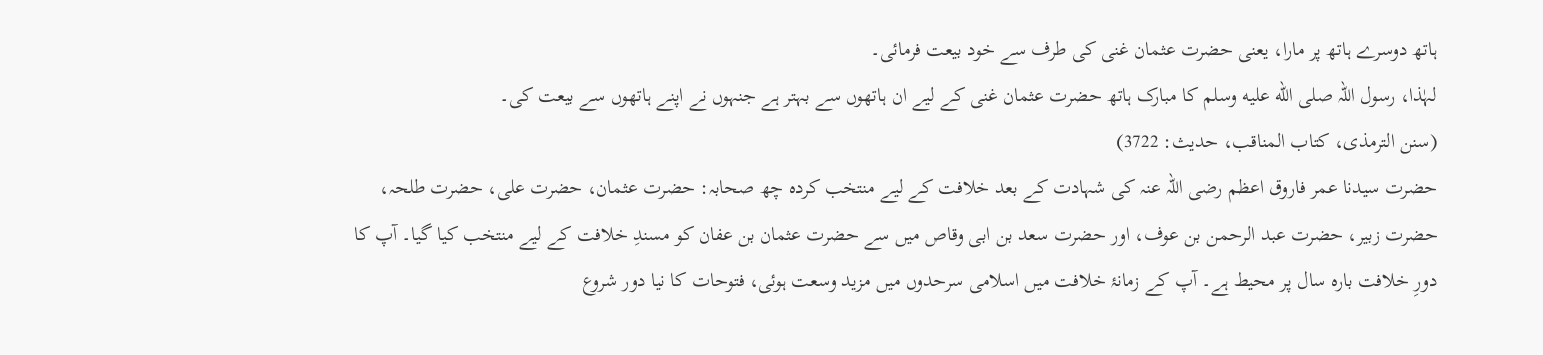ہاتھ دوسرے ہاتھ پر مارا، یعنی حضرت عثمان غنی کی طرف سے خود بیعت فرمائی۔
لہٰذا، رسول اللہ صلى الله عليه وسلم کا مبارک ہاتھ حضرت عثمان غنی کے لیے ان ہاتھوں سے بہتر ہے جنہوں نے اپنے ہاتھوں سے بیعت کی۔
(سنن الترمذی، کتاب المناقب، حدیث: 3722)
حضرت سیدنا عمر فاروق اعظم رضی اللہ عنہ کی شہادت کے بعد خلافت کے لیے منتخب کردہ چھ صحابہ: حضرت عثمان، حضرت علی، حضرت طلحہ، حضرت زبیر، حضرت عبد الرحمن بن عوف، اور حضرت سعد بن ابی وقاص میں سے حضرت عثمان بن عفان کو مسندِ خلافت کے لیے منتخب کیا گیا۔ آپ کا دورِ خلافت بارہ سال پر محیط ہے۔ آپ کے زمانۂ خلافت میں اسلامی سرحدوں میں مزید وسعت ہوئی، فتوحات کا نیا دور شروع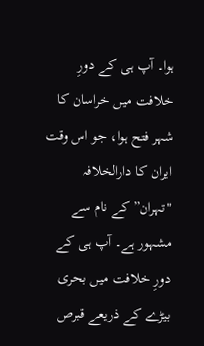ہوا۔ آپ ہی کے دورِ خلافت میں خراسان کا شہر فتح ہوا، جو اس وقت ایران کا دارالخلافہ "تہران” کے نام سے مشہور ہے۔ آپ ہی کے دورِ خلافت میں بحری بیڑے کے ذریعے قبرص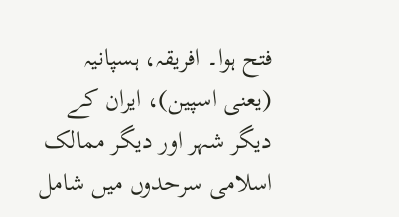فتح ہوا۔ افریقہ، ہسپانیہ (یعنی اسپین)، ایران کے دیگر شہر اور دیگر ممالک اسلامی سرحدوں میں شامل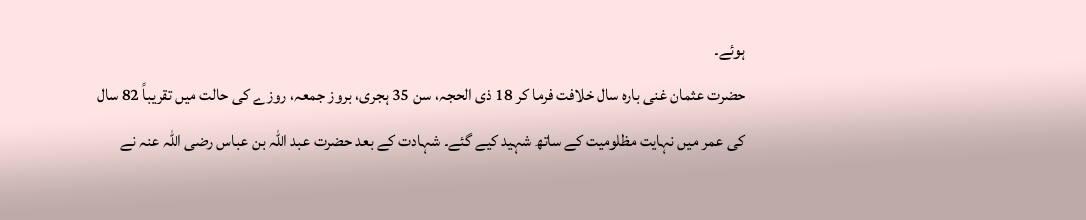ہوئے۔
حضرت عثمان غنی بارہ سال خلافت فرما کر 18 ذی الحجہ، سن 35 ہجری، بروز جمعہ، روزے کی حالت میں تقریباً 82 سال کی عمر میں نہایت مظلومیت کے ساتھ شہید کیے گئے۔ شہادت کے بعد حضرت عبد اللہ بن عباس رضی اللہ عنہ نے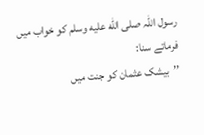رسول اللہ صلى الله عليه وسلم کو خواب میں فرماتے سنا:
’’بیشک عثمان کو جنت میں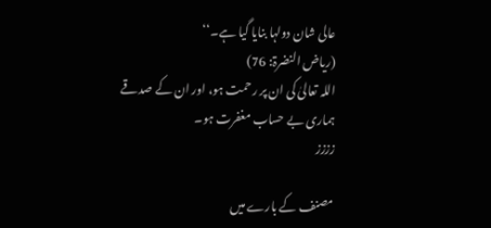عالی شان دولہا بنایا گیا ہے۔‘‘
(ریاض النضرۃ: 76)
اللہ تعالیٰ کی ان پر رحمت ہو، اور ان کے صدقے ہماری بے حساب مغفرت ہو۔
زززز

مصنف کے بارے میں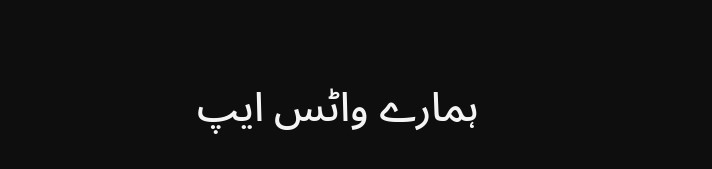ہمارے واٹس ایپ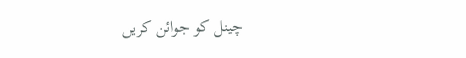چینل کو جوائن کریں